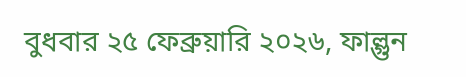বুধবার ২৫ ফেব্রুয়ারি ২০২৬, ফাল্গুন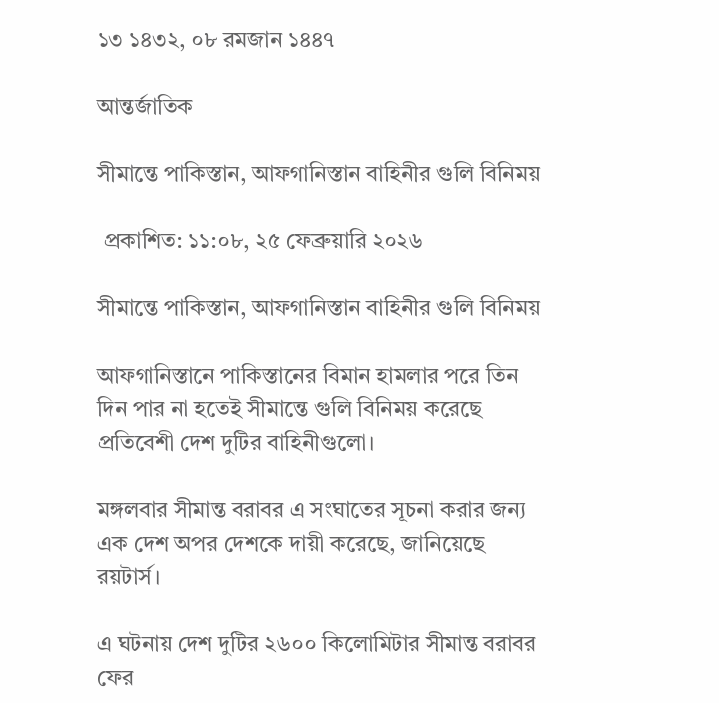১৩ ১৪৩২, ০৮ রমজান ১৪৪৭

আন্তর্জাতিক

সীমান্তে পাকিস্তান, আফগানিস্তান বাহিনীর গুলি বিনিময়

 প্রকাশিত: ১১:০৮, ২৫ ফেব্রুয়ারি ২০২৬

সীমান্তে পাকিস্তান, আফগানিস্তান বাহিনীর গুলি বিনিময়

আফগানিস্তানে পাকিস্তানের বিমান হামলার পরে তিন দিন পার না হতেই সীমান্তে গুলি বিনিময় করেছে প্রতিবেশী দেশ দুটির বাহিনীগুলো।

মঙ্গলবার সীমান্ত বরাবর এ সংঘাতের সূচনা করার জন্য এক দেশ অপর দেশকে দায়ী করেছে, জানিয়েছে রয়টার্স।

এ ঘটনায় দেশ দুটির ২৬০০ কিলোমিটার সীমান্ত বরাবর ফের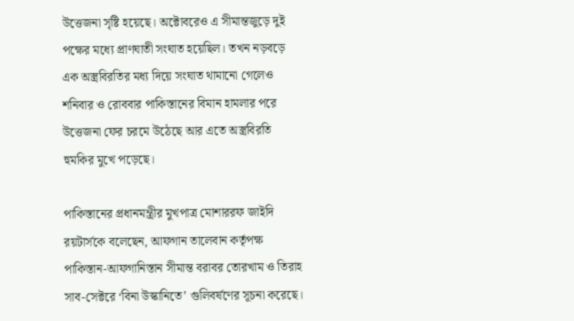উত্তেজনা সৃষ্টি হয়েছে। অক্টোবরেও এ সীমান্তজুড়ে দুই পক্ষের মধ্যে প্রাণঘাতী সংঘাত হয়েছিল। তখন নড়বড়ে এক অস্ত্রবিরতির মধ্য দিয়ে সংঘাত থামানো গেলেও শনিবার ও রোববার পাকিস্তানের বিমান হামলার পরে উত্তেজনা ফের চরমে উঠেছে আর এতে অস্ত্রবিরতি হুমকির মুখে পড়েছে।

পাকিস্তানের প্রধানমন্ত্রীর মুখপাত্র মোশাররফ জাইদি রয়টার্সকে বলেছেন, আফগান তালেবান কর্তৃপক্ষ পাকিস্তান-আফগানিস্তান সীমান্ত বরাবর তোরখাম ও তিরাহ সাব-সেক্টরে ‘বিনা উস্কানিতে’ গুলিবর্ষণের সূচনা করেছে।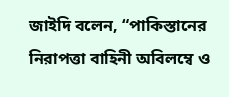জাইদি বলেন, “পাকিস্তানের নিরাপত্তা বাহিনী অবিলম্বে ও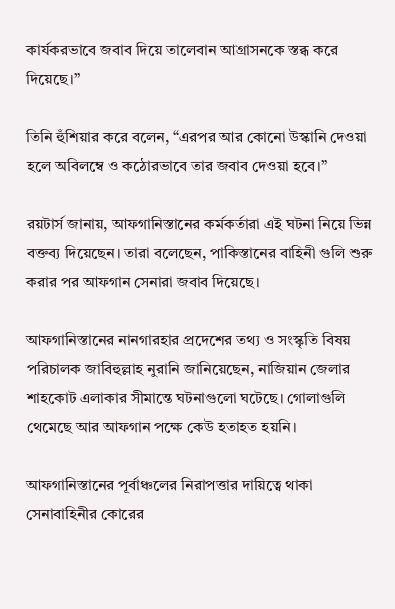কার্যকরভাবে জবাব দিয়ে তালেবান আগ্রাসনকে স্তব্ধ করে দিয়েছে।”

তিনি হুঁশিয়ার করে বলেন, “এরপর আর কোনো উস্কানি দেওয়া হলে অবিলম্বে ও কঠোরভাবে তার জবাব দেওয়া হবে।”

রয়টার্স জানায়, আফগানিস্তানের কর্মকর্তারা এই ঘটনা নিয়ে ভিন্ন বক্তব্য দিয়েছেন। তারা বলেছেন, পাকিস্তানের বাহিনী গুলি শুরু করার পর আফগান সেনারা জবাব দিয়েছে।

আফগানিস্তানের নানগারহার প্রদেশের তথ্য ও সংস্কৃতি বিষয় পরিচালক জাবিহুল্লাহ নুরানি জানিয়েছেন, নাজিয়ান জেলার শাহকোট এলাকার সীমান্তে ঘটনাগুলো ঘটেছে। গোলাগুলি থেমেছে আর আফগান পক্ষে কেউ হতাহত হয়নি।

আফগানিস্তানের পূর্বাঞ্চলের নিরাপত্তার দায়িত্বে থাকা সেনাবাহিনীর কোরের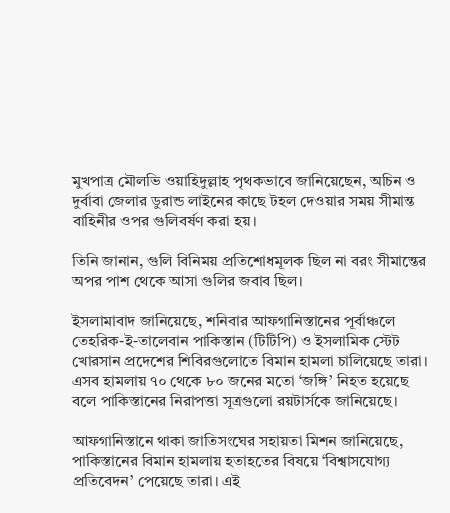মুখপাত্র মৌলভি ওয়াহিদুল্লাহ পৃথকভাবে জানিয়েছেন, অচিন ও দুর্বাবা জেলার ডুরান্ড লাইনের কাছে টহল দেওয়ার সময় সীমান্ত বাহিনীর ওপর গুলিবর্ষণ করা হয়।

তিনি জানান, গুলি বিনিময় প্রতিশোধমূলক ছিল না বরং সীমান্তের অপর পাশ থেকে আসা গুলির জবাব ছিল।

ইসলামাবাদ জানিয়েছে, শনিবার আফগানিস্তানের পূর্বাঞ্চলে তেহরিক-ই-তালেবান পাকিস্তান (টিটিপি) ও ইসলামিক স্টেট খোরসান প্রদেশের শিবিরগুলোতে বিমান হামলা চালিয়েছে তারা। এসব হামলায় ৭০ থেকে ৮০ জনের মতো ‘জঙ্গি’ নিহত হয়েছে বলে পাকিস্তানের নিরাপত্তা সূত্রগুলো রয়টার্সকে জানিয়েছে।

আফগানিস্তানে থাকা জাতিসংঘের সহায়তা মিশন জানিয়েছে, পাকিস্তানের বিমান হামলায় হতাহতের বিষয়ে ‘বিশ্বাসযোগ্য প্রতিবেদন’ পেয়েছে তারা। এই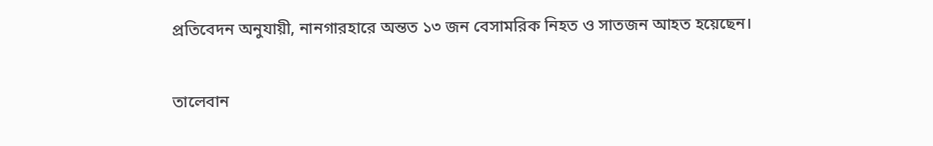প্রতিবেদন অনুযায়ী, নানগারহারে অন্তত ১৩ জন বেসামরিক নিহত ও সাতজন আহত হয়েছেন।

তালেবান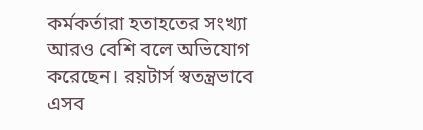কর্মকর্তারা হতাহতের সংখ্যা আরও বেশি বলে অভিযোগ করেছেন। রয়টার্স স্বতন্ত্রভাবে এসব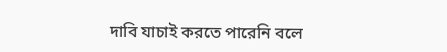দাবি যাচাই করতে পারেনি বলে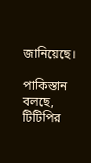জানিয়েছে।

পাকিস্তান বলছে, টিটিপির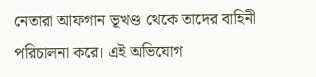নেতারা আফগান ভূখণ্ড থেকে তাদের বাহিনী পরিচালনা করে। এই অভিযোগ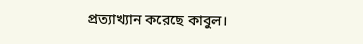প্রত্যাখ্যান করেছে কাবুল।